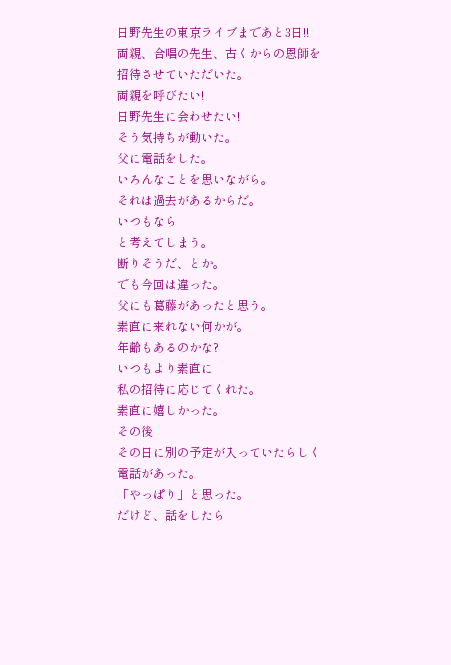日野先生の東京ライブまであと3日!!
両親、合唱の先生、古くからの恩師を
招待させていただいた。
両親を呼びたい!
日野先生に会わせたい!
そう気持ちが動いた。
父に電話をした。
いろんなことを思いながら。
それは過去があるからだ。
いつもなら
と考えてしまう。
断りそうだ、とか。
でも今回は違った。
父にも葛藤があったと思う。
素直に来れない何かが。
年齢もあるのかな?
いつもより素直に
私の招待に応じてくれた。
素直に嬉しかった。
その後
その日に別の予定が入っていたらしく
電話があった。
「やっぱり」と思った。
だけど、話をしたら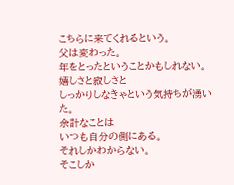こちらに来てくれるという。
父は変わった。
年をとったということかもしれない。
嬉しさと寂しさと
しっかりしなきゃという気持ちが湧いた。
余計なことは
いつも自分の側にある。
それしかわからない。
そこしか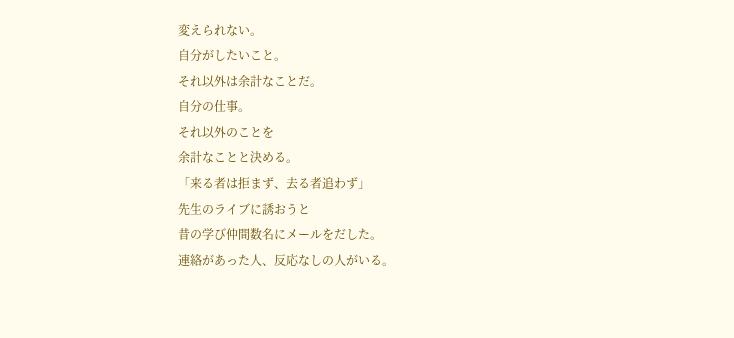変えられない。
自分がしたいこと。
それ以外は余計なことだ。
自分の仕事。
それ以外のことを
余計なことと決める。
「来る者は拒まず、去る者追わず」
先生のライブに誘おうと
昔の学び仲間数名にメールをだした。
連絡があった人、反応なしの人がいる。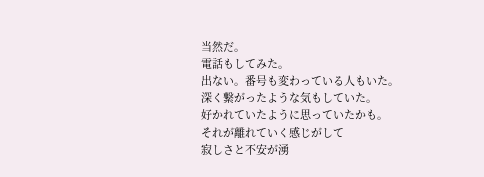当然だ。
電話もしてみた。
出ない。番号も変わっている人もいた。
深く繋がったような気もしていた。
好かれていたように思っていたかも。
それが離れていく感じがして
寂しさと不安が湧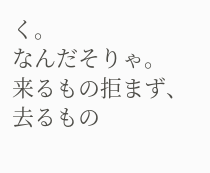く。
なんだそりゃ。
来るもの拒まず、去るもの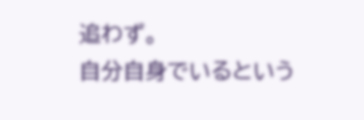追わず。
自分自身でいるという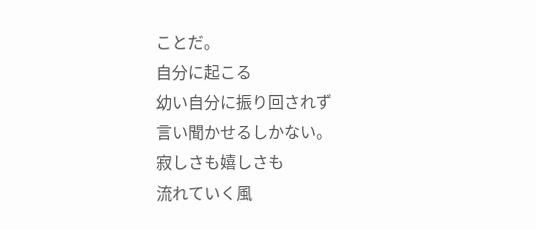ことだ。
自分に起こる
幼い自分に振り回されず
言い聞かせるしかない。
寂しさも嬉しさも
流れていく風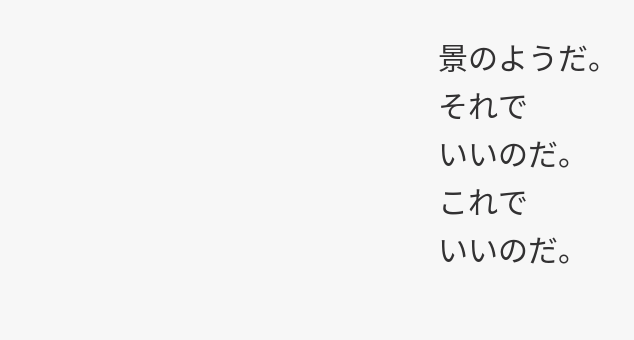景のようだ。
それで
いいのだ。
これで
いいのだ。